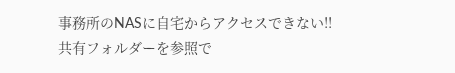事務所のNASに自宅からアクセスできない!!
共有フォルダーを参照で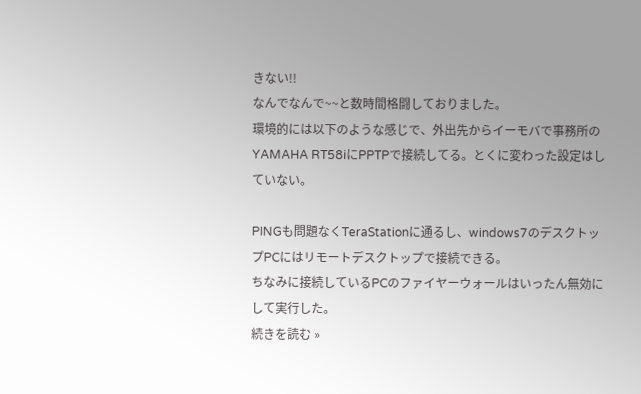きない!!
なんでなんで~~と数時間格闘しておりました。
環境的には以下のような感じで、外出先からイーモバで事務所のYAMAHA RT58iにPPTPで接続してる。とくに変わった設定はしていない。

PINGも問題なくTeraStationに通るし、windows7のデスクトップPCにはリモートデスクトップで接続できる。
ちなみに接続しているPCのファイヤーウォールはいったん無効にして実行した。
続きを読む »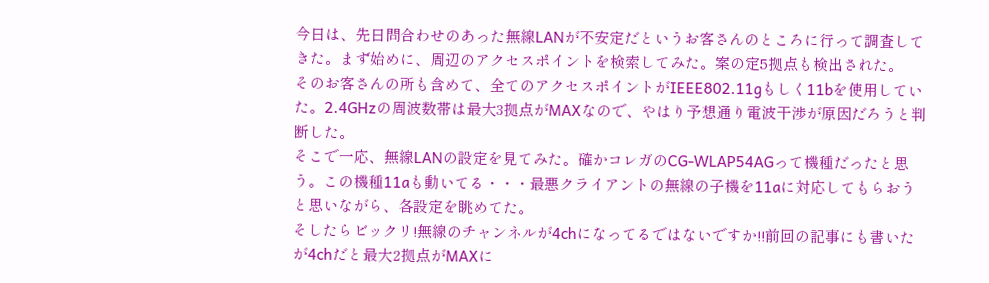今日は、先日問合わせのあった無線LANが不安定だというお客さんのところに行って調査してきた。まず始めに、周辺のアクセスポイントを検索してみた。案の定5拠点も検出された。
そのお客さんの所も含めて、全てのアクセスポイントがIEEE802.11gもしく11bを使用していた。2.4GHzの周波数帯は最大3拠点がMAXなので、やはり予想通り電波干渉が原因だろうと判断した。
そこで一応、無線LANの設定を見てみた。確かコレガのCG-WLAP54AGって機種だったと思う。この機種11aも動いてる・・・最悪クライアントの無線の子機を11aに対応してもらおうと思いながら、各設定を眺めてた。
そしたらビックリ!無線のチャンネルが4chになってるではないですか!!前回の記事にも書いたが4chだと最大2拠点がMAXに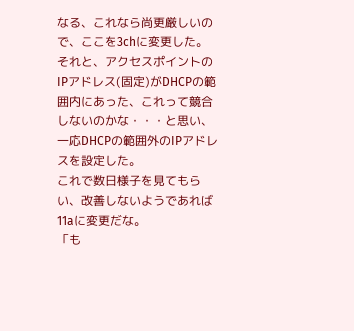なる、これなら尚更厳しいので、ここを3chに変更した。
それと、アクセスポイントのIPアドレス(固定)がDHCPの範囲内にあった、これって競合しないのかな・・・と思い、一応DHCPの範囲外のIPアドレスを設定した。
これで数日様子を見てもらい、改善しないようであれば11aに変更だな。
「も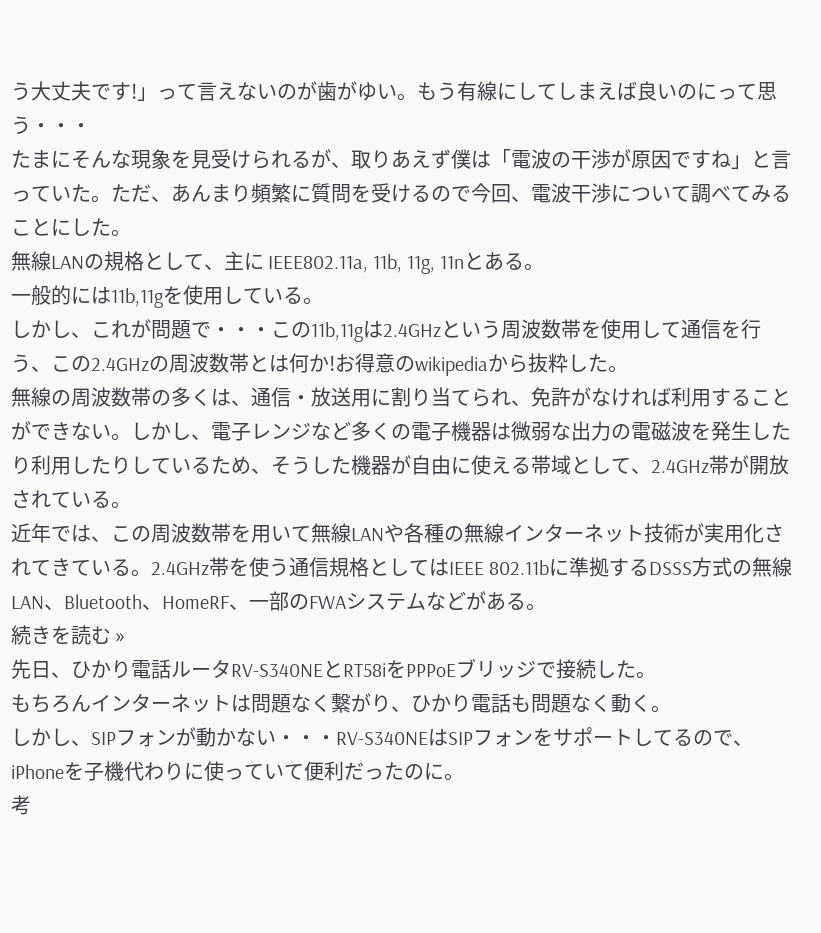う大丈夫です!」って言えないのが歯がゆい。もう有線にしてしまえば良いのにって思う・・・
たまにそんな現象を見受けられるが、取りあえず僕は「電波の干渉が原因ですね」と言っていた。ただ、あんまり頻繁に質問を受けるので今回、電波干渉について調べてみることにした。
無線LANの規格として、主に IEEE802.11a, 11b, 11g, 11nとある。
一般的には11b,11gを使用している。
しかし、これが問題で・・・この11b,11gは2.4GHzという周波数帯を使用して通信を行う、この2.4GHzの周波数帯とは何か!お得意のwikipediaから抜粋した。
無線の周波数帯の多くは、通信・放送用に割り当てられ、免許がなければ利用することができない。しかし、電子レンジなど多くの電子機器は微弱な出力の電磁波を発生したり利用したりしているため、そうした機器が自由に使える帯域として、2.4GHz帯が開放されている。
近年では、この周波数帯を用いて無線LANや各種の無線インターネット技術が実用化されてきている。2.4GHz帯を使う通信規格としてはIEEE 802.11bに準拠するDSSS方式の無線LAN、Bluetooth、HomeRF、一部のFWAシステムなどがある。
続きを読む »
先日、ひかり電話ルータRV-S340NEとRT58iをPPPoEブリッジで接続した。
もちろんインターネットは問題なく繋がり、ひかり電話も問題なく動く。
しかし、SIPフォンが動かない・・・RV-S340NEはSIPフォンをサポートしてるので、iPhoneを子機代わりに使っていて便利だったのに。
考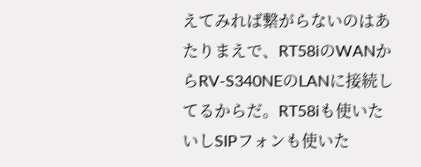えてみれば繋がらないのはあたりまえで、RT58iのWANからRV-S340NEのLANに接続してるからだ。RT58iも使いたいしSIPフォンも使いた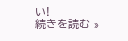い!
続きを読む »